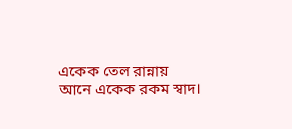একেক তেল রান্নায় আনে একেক রকম স্বাদ।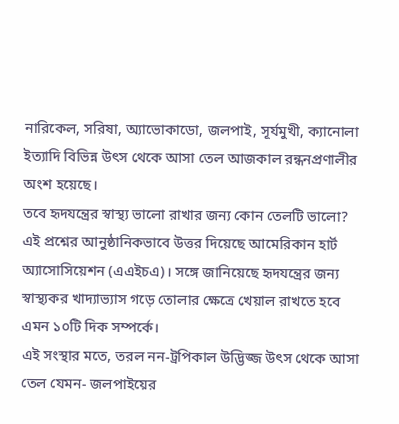নারিকেল, সরিষা, অ্যাভোকাডো, জলপাই, সূর্যমুখী, ক্যানোলা ইত্যাদি বিভিন্ন উৎস থেকে আসা তেল আজকাল রন্ধনপ্রণালীর অংশ হয়েছে।
তবে হৃদযন্ত্রের স্বাস্থ্য ভালো রাখার জন্য কোন তেলটি ভালো?
এই প্রশ্নের আনুষ্ঠানিকভাবে উত্তর দিয়েছে আমেরিকান হার্ট অ্যাসোসিয়েশন (এএইচএ)। সঙ্গে জানিয়েছে হৃদযন্ত্রের জন্য স্বাস্থ্যকর খাদ্যাভ্যাস গড়ে তোলার ক্ষেত্রে খেয়াল রাখতে হবে এমন ১০টি দিক সম্পর্কে।
এই সংস্থার মতে, তরল নন-ট্রপিকাল উদ্ভিজ্জ উৎস থেকে আসা তেল যেমন- জলপাইয়ের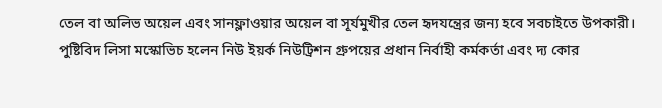তেল বা অলিভ অয়েল এবং সানফ্লাওয়ার অয়েল বা সূর্যমুখীর তেল হৃদযন্ত্রের জন্য হবে সবচাইতে উপকারী।
পুষ্টিবিদ লিসা মস্কোভিচ হলেন নিউ ইয়র্ক নিউট্রিশন গ্রুপয়ের প্রধান নির্বাহী কর্মকর্তা এবং দ্য কোর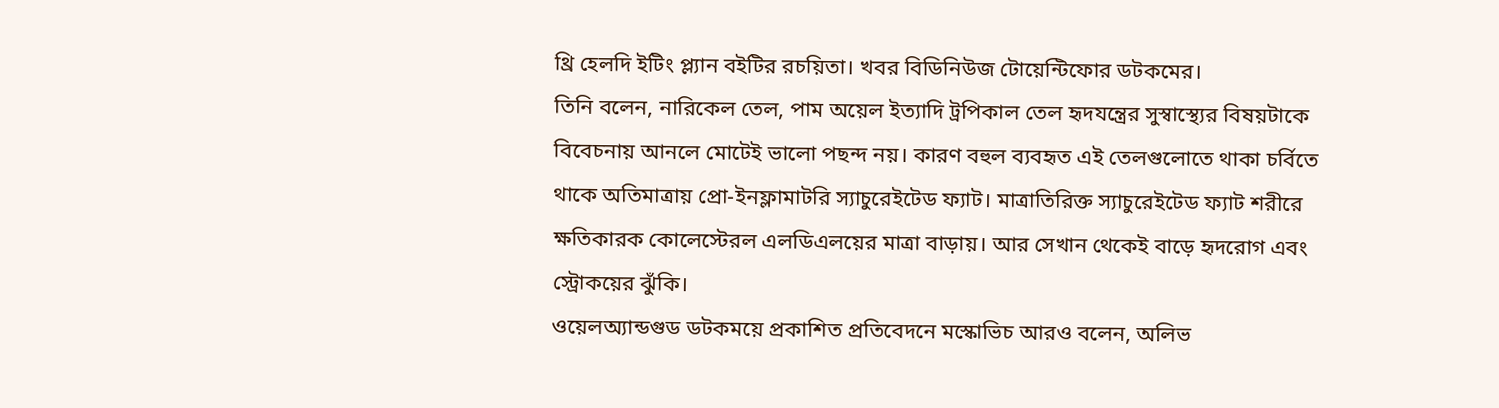থ্রি হেলদি ইটিং প্ল্যান বইটির রচয়িতা। খবর বিডিনিউজ টোয়েন্টিফোর ডটকমের।
তিনি বলেন, নারিকেল তেল, পাম অয়েল ইত্যাদি ট্রপিকাল তেল হৃদযন্ত্রের সুস্বাস্থ্যের বিষয়টাকে বিবেচনায় আনলে মোটেই ভালো পছন্দ নয়। কারণ বহুল ব্যবহৃত এই তেলগুলোতে থাকা চর্বিতে থাকে অতিমাত্রায় প্রো-ইনফ্লামাটরি স্যাচুরেইটেড ফ্যাট। মাত্রাতিরিক্ত স্যাচুরেইটেড ফ্যাট শরীরে ক্ষতিকারক কোলেস্টেরল এলডিএলয়ের মাত্রা বাড়ায়। আর সেখান থেকেই বাড়ে হৃদরোগ এবং স্ট্রোকয়ের ঝুঁকি।
ওয়েলঅ্যান্ডগুড ডটকময়ে প্রকাশিত প্রতিবেদনে মস্কোভিচ আরও বলেন, অলিভ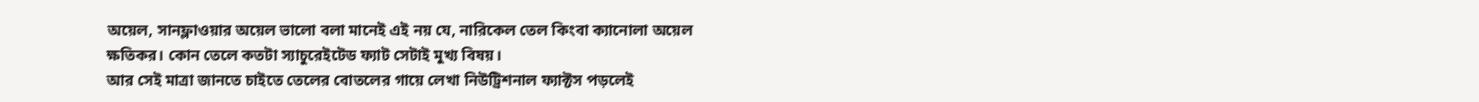অয়েল, সানফ্লাওয়ার অয়েল ভালো বলা মানেই এই নয় যে, নারিকেল তেল কিংবা ক্যানোলা অয়েল ক্ষতিকর। কোন তেলে কতটা স্যাচুরেইটেড ফ্যাট সেটাই মুখ্য বিষয়।
আর সেই মাত্রা জানতে চাইতে তেলের বোতলের গায়ে লেখা নিউট্রিশনাল ফ্যাক্টস পড়লেই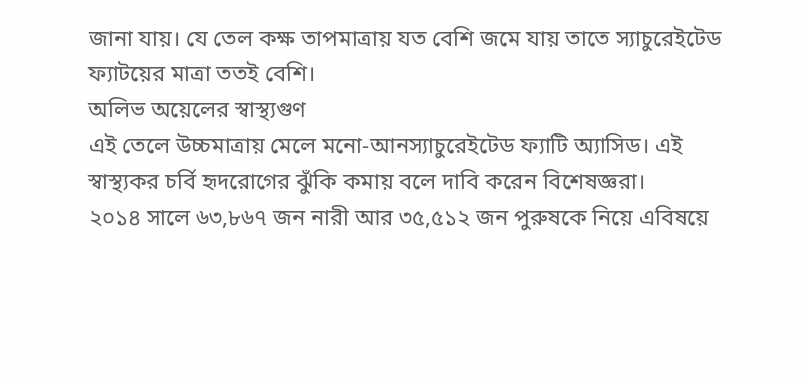জানা যায়। যে তেল কক্ষ তাপমাত্রায় যত বেশি জমে যায় তাতে স্যাচুরেইটেড ফ্যাটয়ের মাত্রা ততই বেশি।
অলিভ অয়েলের স্বাস্থ্যগুণ
এই তেলে উচ্চমাত্রায় মেলে মনো-আনস্যাচুরেইটেড ফ্যাটি অ্যাসিড। এই স্বাস্থ্যকর চর্বি হৃদরোগের ঝুঁকি কমায় বলে দাবি করেন বিশেষজ্ঞরা।
২০১৪ সালে ৬৩,৮৬৭ জন নারী আর ৩৫,৫১২ জন পুরুষকে নিয়ে এবিষয়ে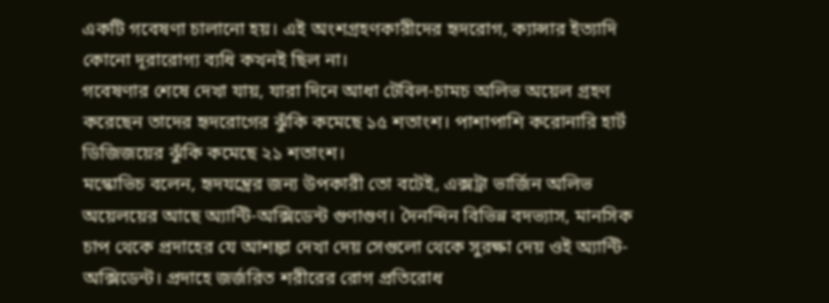একটি গবেষণা চালানো হয়। এই অংশগ্রহণকারীদের হৃদরোগ, ক্যান্সার ইত্যাদি কোনো দূরারোগ্য ব্যধি কখনই ছিল না।
গবেষণার শেষে দেখা যায়, যারা দিনে আধা টেবিল-চামচ অলিভ অয়েল গ্রহণ করেছেন তাদের হৃদরোগের ঝুঁকি কমেছে ১৫ শতাংশ। পাশাপাশি করোনারি হার্ট ডিজিজয়ের ঝুঁকি কমেছে ২১ শতাংশ।
মস্কোভিচ বলেন, হৃদযন্ত্রের জন্য উপকারী তো বটেই, এক্সট্রা ভার্জিন অলিভ অয়েলয়ের আছে অ্যান্টি-অক্সিডেন্ট গুণাগুণ। দৈনন্দিন বিভিন্ন বদভ্যাস, মানসিক চাপ থেকে প্রদাহের যে আশঙ্কা দেখা দেয় সেগুলো থেকে সুরক্ষা দেয় ওই অ্যান্টি-অক্সিডেন্ট। প্রদাহে জর্জরিত শরীরের রোগ প্রতিরোধ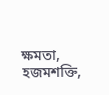ক্ষমতা, হজমশক্তি,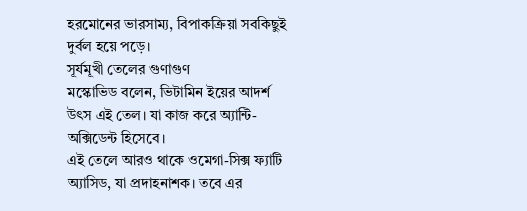হরমোনের ভারসাম্য, বিপাকক্রিয়া সবকিছুই দুর্বল হয়ে পড়ে।
সূর্যমূখী তেলের গুণাগুণ
মস্কোভিড বলেন, ভিটামিন ইয়ের আদর্শ উৎস এই তেল। যা কাজ করে অ্যান্টি-অক্সিডেন্ট হিসেবে।
এই তেলে আরও থাকে ওমেগা-সিক্স ফ্যাটি অ্যাসিড, যা প্রদাহনাশক। তবে এর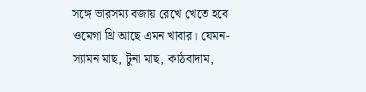সঙ্গে ভারসম্য বজায় রেখে খেতে হবে ওমেগা থ্রি আছে এমন খাবার। যেমন- স্যামন মাছ, টুনা মাছ, কাঠবাদাম,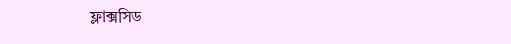ফ্লাক্সসিড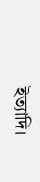ইত্যাদি।